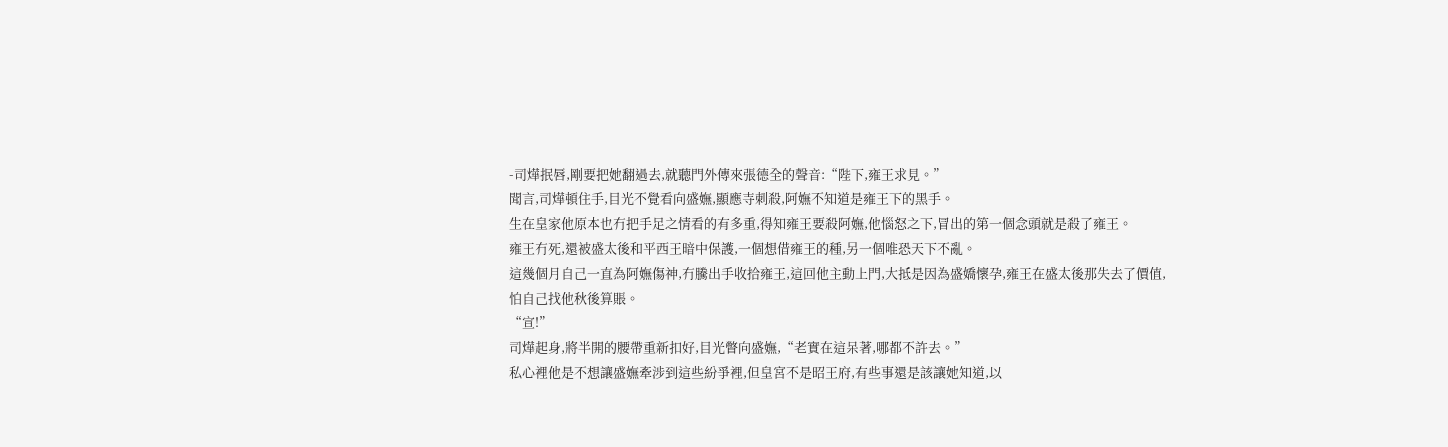-司燁抿唇,剛要把她翻過去,就聽門外傳來張德全的聲音:“陛下,雍王求見。”
聞言,司燁頓住手,目光不覺看向盛嫵,顯應寺刺殺,阿嫵不知道是雍王下的黑手。
生在皇家他原本也冇把手足之情看的有多重,得知雍王要殺阿嫵,他惱怒之下,冒出的第一個念頭就是殺了雍王。
雍王冇死,還被盛太後和平西王暗中保護,一個想借雍王的種,另一個唯恐天下不亂。
這幾個月自己一直為阿嫵傷神,冇騰出手收拾雍王,這回他主動上門,大抵是因為盛嬌懷孕,雍王在盛太後那失去了價值,怕自己找他秋後算賬。
“宣!”
司燁起身,將半開的腰帶重新扣好,目光瞥向盛嫵,“老實在這呆著,哪都不許去。”
私心裡他是不想讓盛嫵牽涉到這些紛爭裡,但皇宮不是昭王府,有些事還是該讓她知道,以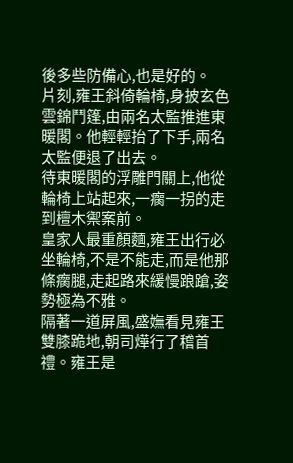後多些防備心,也是好的。
片刻,雍王斜倚輪椅,身披玄色雲錦鬥篷,由兩名太監推進東暖閣。他輕輕抬了下手,兩名太監便退了出去。
待東暖閣的浮雕門關上,他從輪椅上站起來,一瘸一拐的走到檀木禦案前。
皇家人最重顏麵,雍王出行必坐輪椅,不是不能走,而是他那條瘸腿,走起路來緩慢踉蹌,姿勢極為不雅。
隔著一道屏風,盛嫵看見雍王雙膝跪地,朝司燁行了稽首禮。雍王是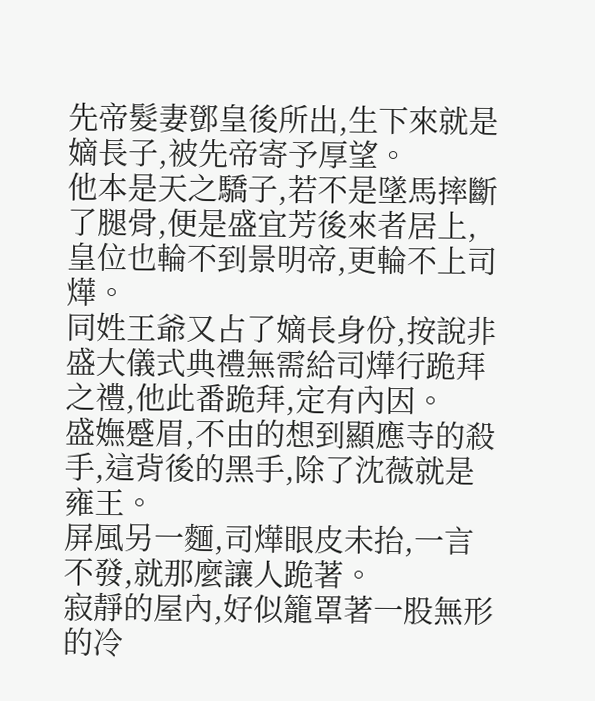先帝髮妻鄧皇後所出,生下來就是嫡長子,被先帝寄予厚望。
他本是天之驕子,若不是墜馬摔斷了腿骨,便是盛宜芳後來者居上,皇位也輪不到景明帝,更輪不上司燁。
同姓王爺又占了嫡長身份,按說非盛大儀式典禮無需給司燁行跪拜之禮,他此番跪拜,定有內因。
盛嫵蹙眉,不由的想到顯應寺的殺手,這背後的黑手,除了沈薇就是雍王。
屏風另一麵,司燁眼皮未抬,一言不發,就那麼讓人跪著。
寂靜的屋內,好似籠罩著一股無形的冷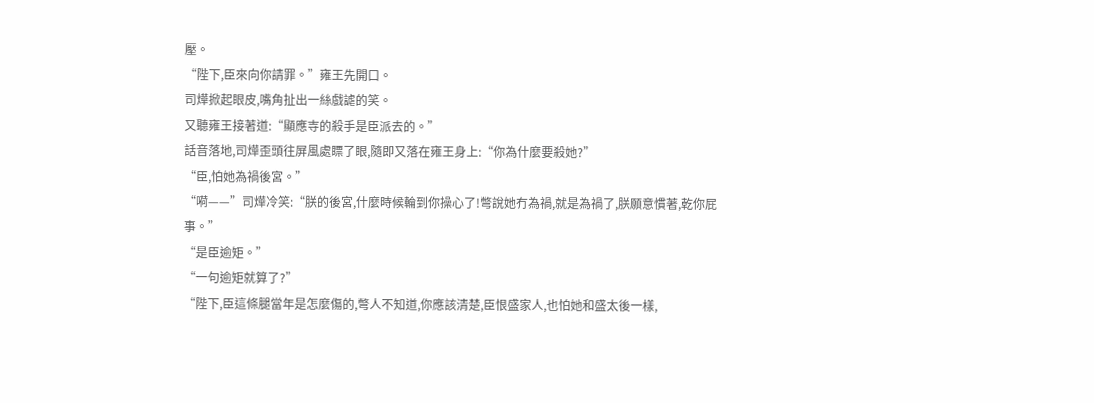壓。
“陛下,臣來向你請罪。”雍王先開口。
司燁掀起眼皮,嘴角扯出一絲戲謔的笑。
又聽雍王接著道:“顯應寺的殺手是臣派去的。”
話音落地,司燁歪頭往屏風處瞟了眼,隨即又落在雍王身上:“你為什麼要殺她?”
“臣,怕她為禍後宮。”
“嗬——”司燁冷笑:“朕的後宮,什麼時候輪到你操心了!彆說她冇為禍,就是為禍了,朕願意慣著,乾你屁事。”
“是臣逾矩。”
“一句逾矩就算了?”
“陛下,臣這條腿當年是怎麼傷的,彆人不知道,你應該清楚,臣恨盛家人,也怕她和盛太後一樣,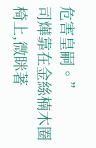危害皇嗣。”
司燁靠在金絲楠木圈椅上,微眯著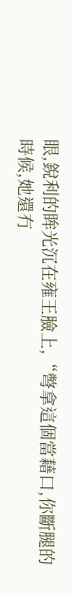眼,銳利的眸光沉在雍王臉上,“彆拿這個當藉口,你斷腿的時候,她還冇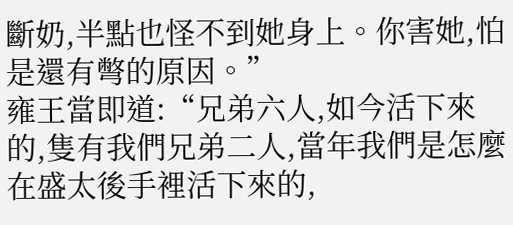斷奶,半點也怪不到她身上。你害她,怕是還有彆的原因。”
雍王當即道:“兄弟六人,如今活下來的,隻有我們兄弟二人,當年我們是怎麼在盛太後手裡活下來的,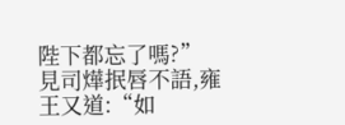陛下都忘了嗎?”
見司燁抿唇不語,雍王又道:“如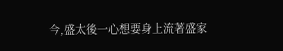今,盛太後一心想要身上流著盛家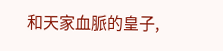和天家血脈的皇子,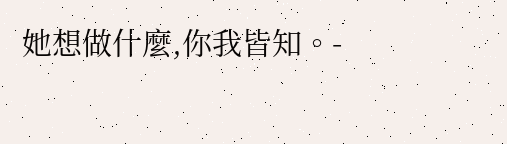她想做什麼,你我皆知。-